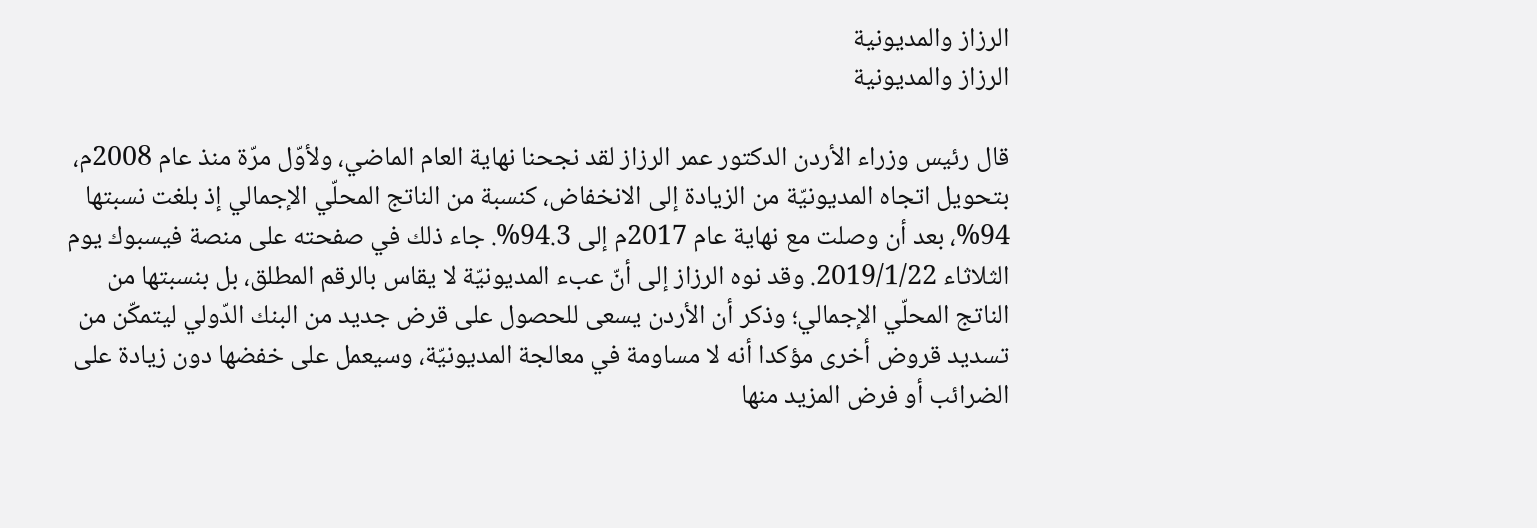الرزاز والمديونية
الرزاز والمديونية

قال رئيس وزراء الأردن الدكتور عمر الرزاز لقد نجحنا نهاية العام الماضي، ولأوّل مرّة منذ عام 2008م، بتحويل اتجاه المديونيّة من الزيادة إلى الانخفاض، كنسبة من الناتج المحلّي الإجمالي إذ بلغت نسبتها 94%، بعد أن وصلت مع نهاية عام 2017م إلى 94.3%. جاء ذلك في صفحته على منصة فيسبوك يوم الثلاثاء 2019/1/22. وقد نوه الرزاز إلى أنّ عبء المديونيّة لا يقاس بالرقم المطلق، بل بنسبتها من الناتج المحلّي الإجمالي؛ وذكر أن الأردن يسعى للحصول على قرض جديد من البنك الدّولي ليتمكّن من تسديد قروض أخرى مؤكدا أنه لا مساومة في معالجة المديونيّة، وسيعمل على خفضها دون زيادة على الضرائب أو فرض المزيد منها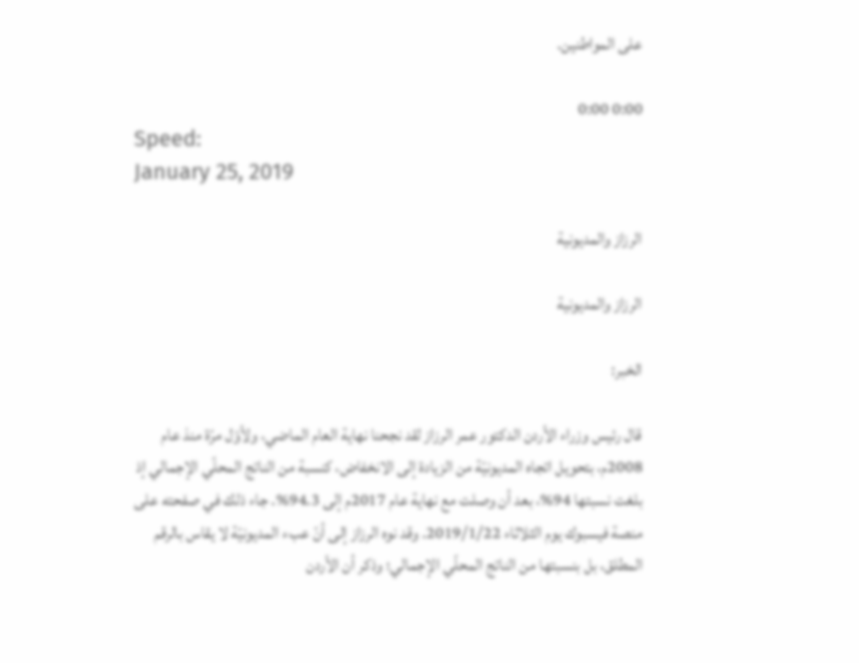على المواطنين.

0:00 0:00
Speed:
January 25, 2019

الرزاز والمديونية

الرزاز والمديونية

الخبر:

قال رئيس وزراء الأردن الدكتور عمر الرزاز لقد نجحنا نهاية العام الماضي، ولأوّل مرّة منذ عام 2008م، بتحويل اتجاه المديونيّة من الزيادة إلى الانخفاض، كنسبة من الناتج المحلّي الإجمالي إذ بلغت نسبتها 94%، بعد أن وصلت مع نهاية عام 2017م إلى 94.3%. جاء ذلك في صفحته على منصة فيسبوك يوم الثلاثاء 2019/1/22. وقد نوه الرزاز إلى أنّ عبء المديونيّة لا يقاس بالرقم المطلق، بل بنسبتها من الناتج المحلّي الإجمالي؛ وذكر أن الأردن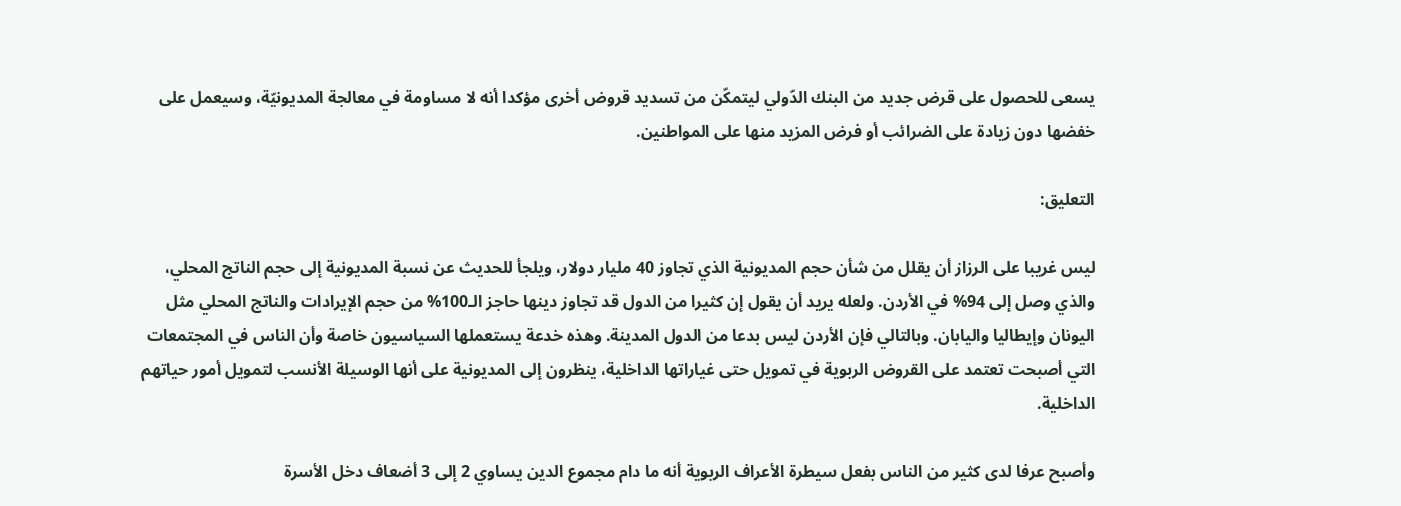يسعى للحصول على قرض جديد من البنك الدّولي ليتمكّن من تسديد قروض أخرى مؤكدا أنه لا مساومة في معالجة المديونيّة، وسيعمل على خفضها دون زيادة على الضرائب أو فرض المزيد منها على المواطنين.

التعليق:

ليس غريبا على الرزاز أن يقلل من شأن حجم المديونية الذي تجاوز 40 مليار دولار، ويلجأ للحديث عن نسبة المديونية إلى حجم الناتج المحلي، والذي وصل إلى 94% في الأردن. ولعله يريد أن يقول إن كثيرا من الدول قد تجاوز دينها حاجز الـ100% من حجم الإيرادات والناتج المحلي مثل اليونان وإيطاليا واليابان. وبالتالي فإن الأردن ليس بدعا من الدول المدينة. وهذه خدعة يستعملها السياسيون خاصة وأن الناس في المجتمعات التي أصبحت تعتمد على القروض الربوية في تمويل حتى غياراتها الداخلية، ينظرون إلى المديونية على أنها الوسيلة الأنسب لتمويل أمور حياتهم الداخلية.

وأصبح عرفا لدى كثير من الناس بفعل سيطرة الأعراف الربوية أنه ما دام مجموع الدين يساوي 2 إلى 3 أضعاف دخل الأسرة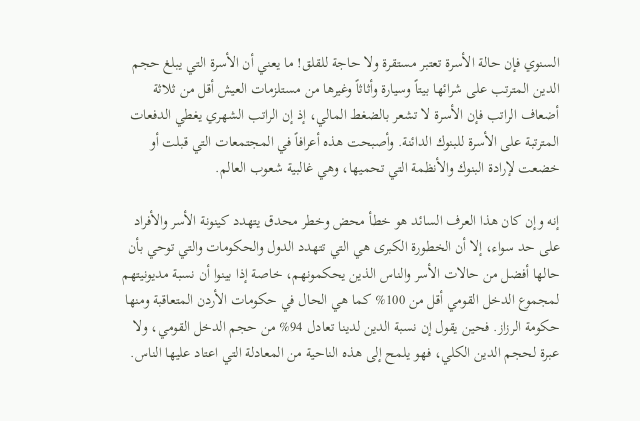السنوي فإن حالة الأسرة تعتبر مستقرة ولا حاجة للقلق! ما يعني أن الأسرة التي يبلغ حجم الدين المترتب على شرائها بيتاً وسيارة وأثاثاً وغيرها من مستلزمات العيش أقل من ثلاثة أضعاف الراتب فإن الأسرة لا تشعر بالضغط المالي، إذ إن الراتب الشهري يغطي الدفعات المترتبة على الأسرة للبنوك الدائنة. وأصبحت هذه أعرافاً في المجتمعات التي قبلت أو خضعت لإرادة البنوك والأنظمة التي تحميها، وهي غالبية شعوب العالم.

إنه وإن كان هذا العرف السائد هو خطأ محض وخطر محدق يتهدد كينونة الأسر والأفراد على حد سواء، إلا أن الخطورة الكبرى هي التي تتهدد الدول والحكومات والتي توحي بأن حالها أفضل من حالات الأسر والناس الذين يحكمونهم، خاصة إذا بينوا أن نسبة مديونيتهم لمجموع الدخل القومي أقل من 100% كما هي الحال في حكومات الأردن المتعاقبة ومنها حكومة الرزاز. فحين يقول إن نسبة الدين لدينا تعادل 94% من حجم الدخل القومي، ولا عبرة لحجم الدين الكلي، فهو يلمح إلى هذه الناحية من المعادلة التي اعتاد عليها الناس.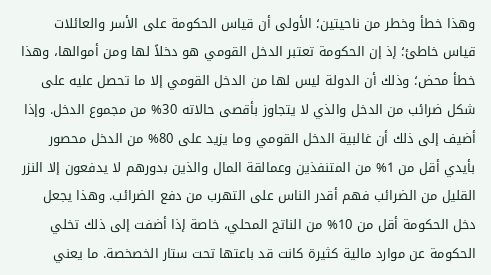وهذا خطأ وخطر من ناحيتين؛ الأولى أن قياس الحكومة على الأسر والعائلات قياس خاطئ؛ إذ إن الحكومة تعتبر الدخل القومي هو دخلاً لها ومن أموالها، وهذا خطأ محض؛ وذلك أن الدولة ليس لها من الدخل القومي إلا ما تحصل عليه على شكل ضرائب من الدخل والذي لا يتجاوز بأقصى حالاته 30% من مجموع الدخل. وإذا أضيف إلى ذلك أن غالبية الدخل القومي وما يزيد على 80% من الدخل محصور بأيدي أقل من 1% من المتنفذين وعمالقة المال والذين بدورهم لا يدفعون إلا النزر القليل من الضرائب فهم أقدر الناس على التهرب من دفع الضرائب. وهذا يجعل دخل الحكومة أقل من 10% من الناتج المحلي، خاصة إذا أضفت إلى ذلك تخلي الحكومة عن موارد مالية كثيرة كانت قد باعتها تحت ستار الخصخصة. ما يعني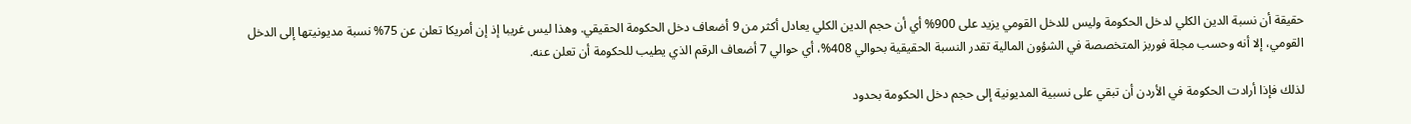حقيقة أن نسبة الدين الكلي لدخل الحكومة وليس للدخل القومي يزيد على 900% أي أن حجم الدين الكلي يعادل أكثر من 9 أضعاف دخل الحكومة الحقيقي. وهذا ليس غريبا إذ إن أمريكا تعلن عن 75% نسبة مديونيتها إلى الدخل القومي، إلا أنه وحسب مجلة فوربز المتخصصة في الشؤون المالية تقدر النسبة الحقيقية بحوالي 408%، أي حوالي 7 أضعاف الرقم الذي يطيب للحكومة أن تعلن عنه.

لذلك فإذا أرادت الحكومة في الأردن أن تبقي على نسبية المديونية إلى حجم دخل الحكومة بحدود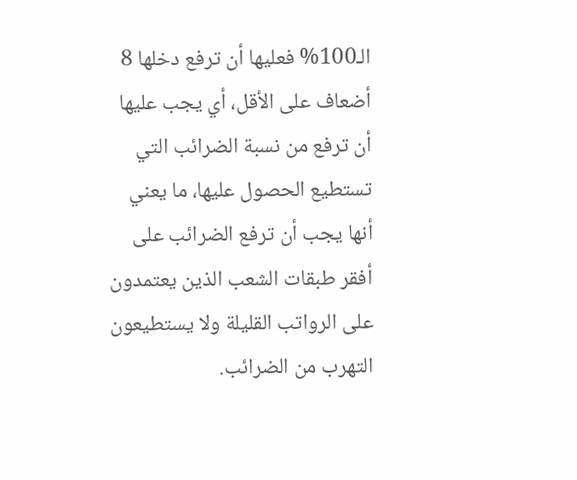الـ100% فعليها أن ترفع دخلها 8 أضعاف على الأقل، أي يجب عليها أن ترفع من نسبة الضرائب التي تستطيع الحصول عليها، ما يعني أنها يجب أن ترفع الضرائب على أفقر طبقات الشعب الذين يعتمدون على الرواتب القليلة ولا يستطيعون التهرب من الضرائب.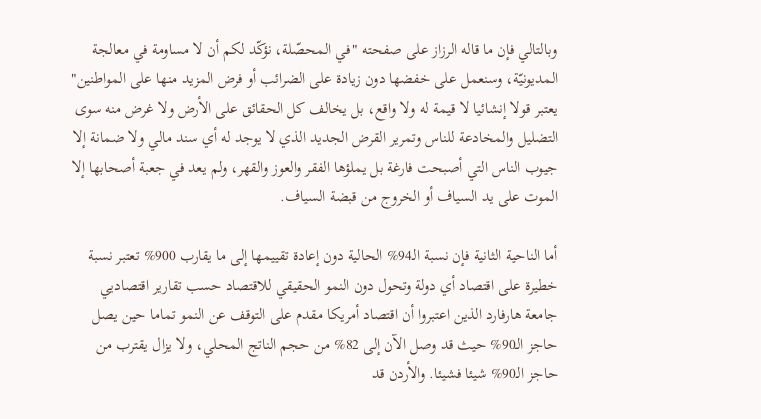وبالتالي فإن ما قاله الرزاز على صفحته "في المحصّلة، نؤكّد لكم أن لا مساومة في معالجة المديونيّة، وسنعمل على خفضها دون زيادة على الضرائب أو فرض المزيد منها على المواطنين" يعتبر قولا إنشائيا لا قيمة له ولا واقع، بل يخالف كل الحقائق على الأرض ولا غرض منه سوى التضليل والمخادعة للناس وتمرير القرض الجديد الذي لا يوجد له أي سند مالي ولا ضمانة إلا جيوب الناس التي أصبحت فارغة بل يملؤها الفقر والعوز والقهر، ولم يعد في جعبة أصحابها إلا الموت على يد السياف أو الخروج من قبضة السياف.

أما الناحية الثانية فإن نسبة الـ94% الحالية دون إعادة تقييمها إلى ما يقارب 900% تعتبر نسبة خطيرة على اقتصاد أي دولة وتحول دون النمو الحقيقي للاقتصاد حسب تقارير اقتصاديي جامعة هارفارد الذين اعتبروا أن اقتصاد أمريكا مقدم على التوقف عن النمو تماما حين يصل حاجز الـ90% حيث قد وصل الآن إلى 82% من حجم الناتج المحلي، ولا يزال يقترب من حاجز الـ90% شيئا فشيئا. والأردن قد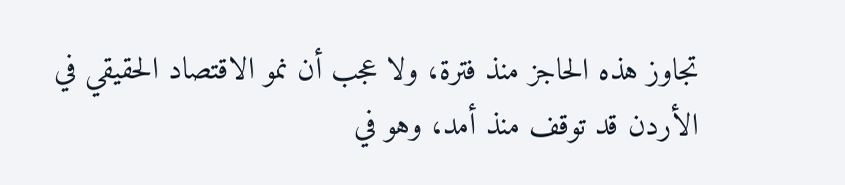تجاوز هذه الحاجز منذ فترة، ولا عجب أن نمو الاقتصاد الحقيقي في الأردن قد توقف منذ أمد، وهو في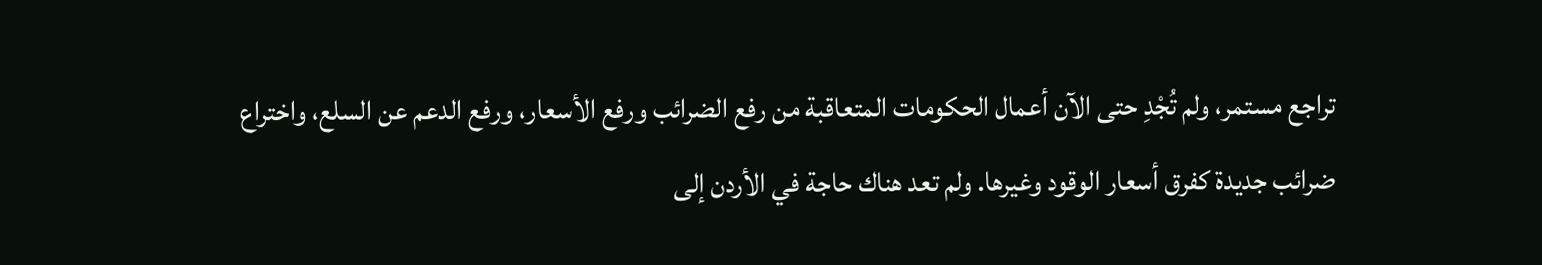تراجع مستمر، ولم تُجْدِ حتى الآن أعمال الحكومات المتعاقبة من رفع الضرائب ورفع الأسعار، ورفع الدعم عن السلع، واختراع ضرائب جديدة كفرق أسعار الوقود وغيرها. ولم تعد هناك حاجة في الأردن إلى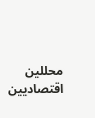محللين اقتصاديين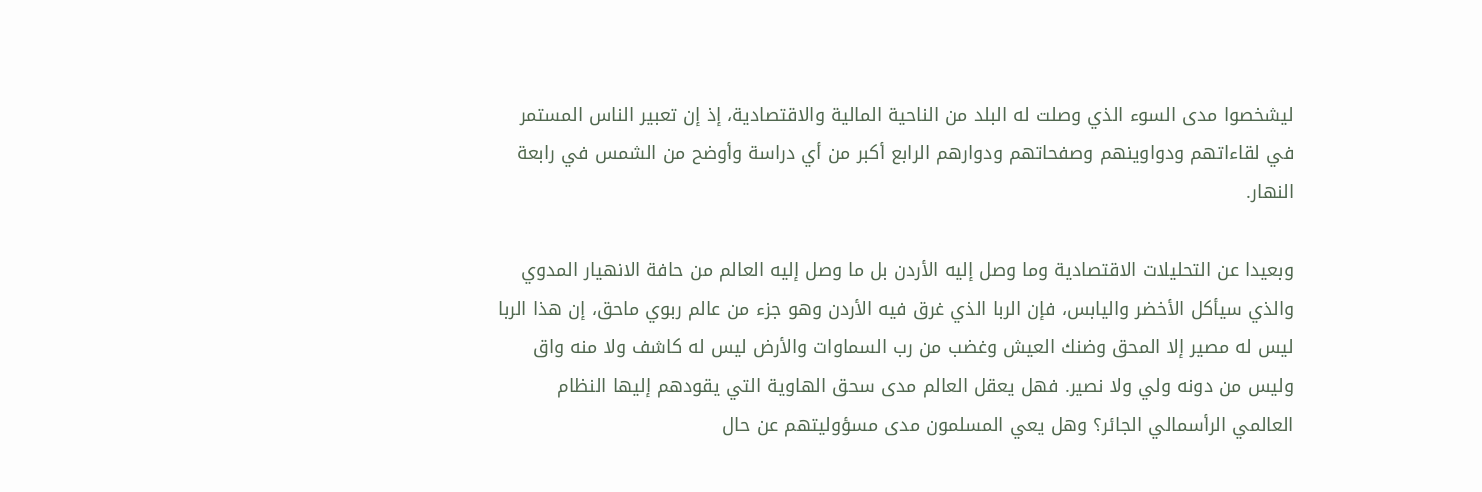ليشخصوا مدى السوء الذي وصلت له البلد من الناحية المالية والاقتصادية، إذ إن تعبير الناس المستمر في لقاءاتهم ودواوينهم وصفحاتهم ودوارهم الرابع أكبر من أي دراسة وأوضح من الشمس في رابعة النهار.

وبعيدا عن التحليلات الاقتصادية وما وصل إليه الأردن بل ما وصل إليه العالم من حافة الانهيار المدوي والذي سيأكل الأخضر واليابس، فإن الربا الذي غرق فيه الأردن وهو جزء من عالم ربوي ماحق، إن هذا الربا ليس له مصير إلا المحق وضنك العيش وغضب من رب السماوات والأرض ليس له كاشف ولا منه واق وليس من دونه ولي ولا نصير. فهل يعقل العالم مدى سحق الهاوية التي يقودهم إليها النظام العالمي الرأسمالي الجائر؟ وهل يعي المسلمون مدى مسؤوليتهم عن حال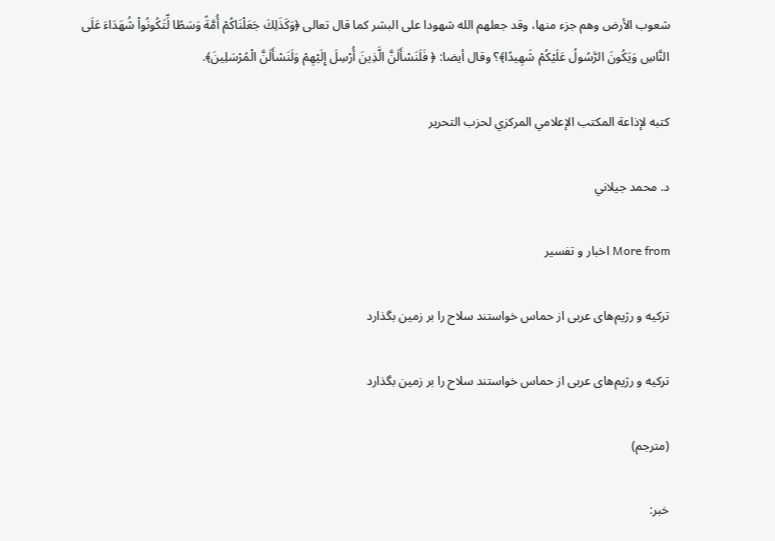شعوب الأرض وهم جزء منها، وقد جعلهم الله شهودا على البشر كما قال تعالى ﴿وَكَذَلِكَ جَعَلْنَاكُمْ أُمَّةً وَسَطًا لِّتَكُونُواْ شُهَدَاءَ عَلَى النَّاسِ وَيَكُونَ الرَّسُولُ عَلَيْكُمْ شَهِيدًا﴾؟ وقال أيضا: ﴿ فَلَنَسْأَلَنَّ الَّذِينَ أُرْسِلَ إِلَيْهِمْ وَلَنَسْأَلَنَّ الْمُرْسَلِينَ﴾.

كتبه لإذاعة المكتب الإعلامي المركزي لحزب التحرير

د. محمد جيلاني

More from اخبار و تفسیر

ترکیه و رژیم‌های عربی از حماس خواستند سلاح را بر زمین بگذارد

ترکیه و رژیم‌های عربی از حماس خواستند سلاح را بر زمین بگذارد

(مترجم)

خبر: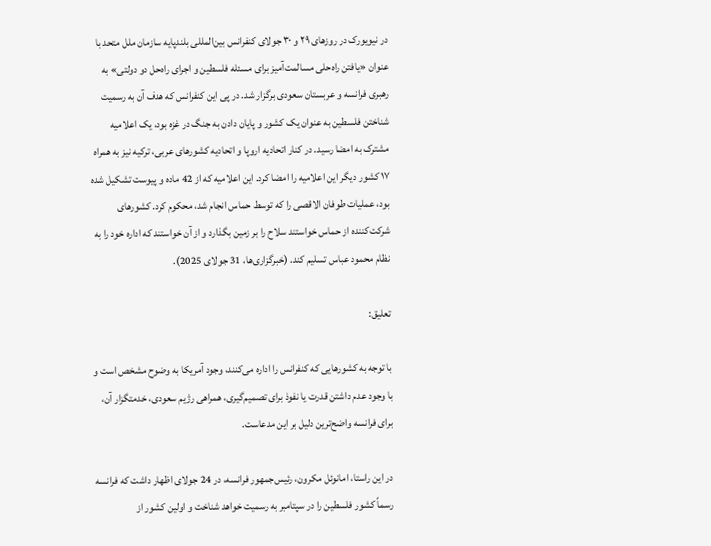در نیویورک در روزهای ۲۹ و ۳۰ جولای کنفرانس بین‌المللی بلندپایه سازمان ملل متحد با عنوان «یافتن راه‌حلی مسالمت‌آمیز برای مسئله فلسطین و اجرای راه‌حل دو دولتی» به رهبری فرانسه و عربستان سعودی برگزار شد. در پی این کنفرانس که هدف آن به رسمیت شناختن فلسطین به عنوان یک کشور و پایان دادن به جنگ در غزه بود، یک اعلامیه مشترک به امضا رسید. در کنار اتحادیه اروپا و اتحادیه کشورهای عربی، ترکیه نیز به همراه ۱۷ کشور دیگر این اعلامیه را امضا کرد. این اعلامیه که از 42 ماده و پیوست تشکیل شده بود، عملیات طوفان الاقصی را که توسط حماس انجام شد، محکوم کرد. کشورهای شرکت‌کننده از حماس خواستند سلاح را بر زمین بگذارد و از آن خواستند که اداره خود را به نظام محمود عباس تسلیم کند. (خبرگزاری‌ها، 31 جولای 2025).

تعلیق:

با توجه به کشورهایی که کنفرانس را اداره می‌کنند، وجود آمریکا به وضوح مشخص است و با وجود عدم داشتن قدرت یا نفوذ برای تصمیم‌گیری، همراهی رژیم سعودی، خدمتگزار آن، برای فرانسه واضح‌ترین دلیل بر این مدعاست.

در این راستا، امانوئل مکرون، رئیس‌جمهور فرانسه، در 24 جولای اظهار داشت که فرانسه رسماً کشور فلسطین را در سپتامبر به رسمیت خواهد شناخت و اولین کشور از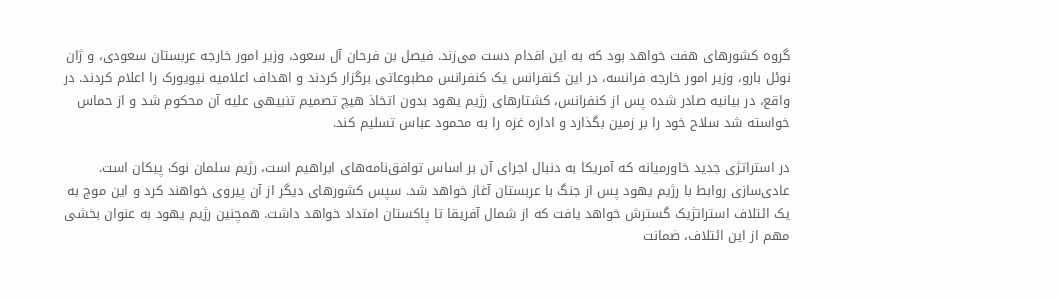گروه کشورهای هفت خواهد بود که به این اقدام دست می‌زند. فیصل بن فرحان آل سعود، وزیر امور خارجه عربستان سعودی، و ژان نوئل بارو، وزیر امور خارجه فرانسه، در این کنفرانس یک کنفرانس مطبوعاتی برگزار کردند و اهداف اعلامیه نیویورک را اعلام کردند. در واقع، در بیانیه صادر شده پس از کنفرانس، کشتارهای رژیم یهود بدون اتخاذ هیچ تصمیم تنبیهی علیه آن محکوم شد و از حماس خواسته شد سلاح خود را بر زمین بگذارد و اداره غزه را به محمود عباس تسلیم کند.

در استراتژی جدید خاورمیانه که آمریکا به دنبال اجرای آن بر اساس توافق‌نامه‌های ابراهیم است، رژیم سلمان نوک پیکان است. عادی‌سازی روابط با رژیم یهود پس از جنگ با عربستان آغاز خواهد شد. سپس کشورهای دیگر از آن پیروی خواهند کرد و این موج به یک ائتلاف استراتژیک گسترش خواهد یافت که از شمال آفریقا تا پاکستان امتداد خواهد داشت. همچنین رژیم یهود به عنوان بخشی مهم از این ائتلاف، ضمانت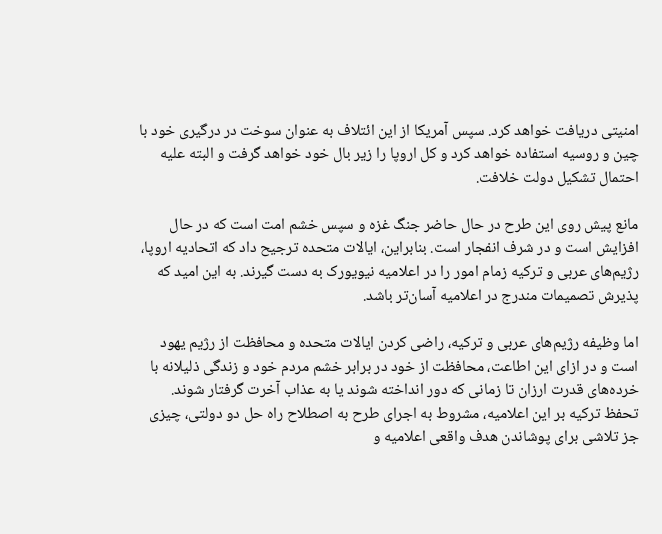امنیتی دریافت خواهد کرد. سپس آمریکا از این ائتلاف به عنوان سوخت در درگیری خود با چین و روسیه استفاده خواهد کرد و کل اروپا را زیر بال خود خواهد گرفت و البته علیه احتمال تشکیل دولت خلافت.

مانع پیش روی این طرح در حال حاضر جنگ غزه و سپس خشم امت است که در حال افزایش است و در شرف انفجار است. بنابراین، ایالات متحده ترجیح داد که اتحادیه اروپا، رژیم‌های عربی و ترکیه زمام امور را در اعلامیه نیویورک به دست گیرند. به این امید که پذیرش تصمیمات مندرج در اعلامیه آسان‌تر باشد.

اما وظیفه رژیم‌های عربی و ترکیه، راضی کردن ایالات متحده و محافظت از رژیم یهود است و در ازای این اطاعت، محافظت از خود در برابر خشم مردم خود و زندگی ذلیلانه با خرده‌های قدرت ارزان تا زمانی که دور انداخته شوند یا به عذاب آخرت گرفتار شوند. تحفظ ترکیه بر این اعلامیه، مشروط به اجرای طرح به اصطلاح راه حل دو دولتی، چیزی جز تلاشی برای پوشاندن هدف واقعی اعلامیه و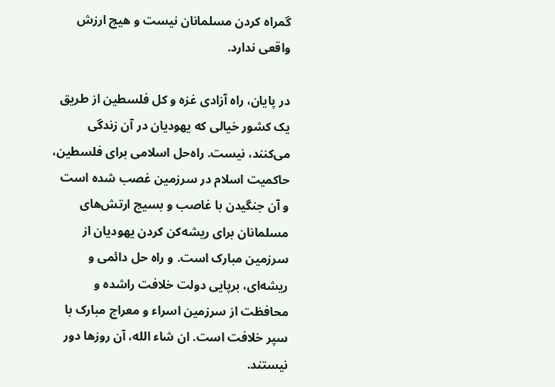گمراه کردن مسلمانان نیست و هیچ ارزش واقعی ندارد.

در پایان، راه آزادی غزه و کل فلسطین از طریق یک کشور خیالی که یهودیان در آن زندگی می‌کنند، نیست. راه‌حل اسلامی برای فلسطین، حاکمیت اسلام در سرزمین غصب شده است و آن جنگیدن با غاصب و بسیج ارتش‌های مسلمانان برای ریشه‌کن کردن یهودیان از سرزمین مبارک است. و راه حل دائمی و ریشه‌ای، برپایی دولت خلافت راشده و محافظت از سرزمین اسراء و معراج مبارک با سپر خلافت است. ان شاء الله، آن روزها دور نیستند.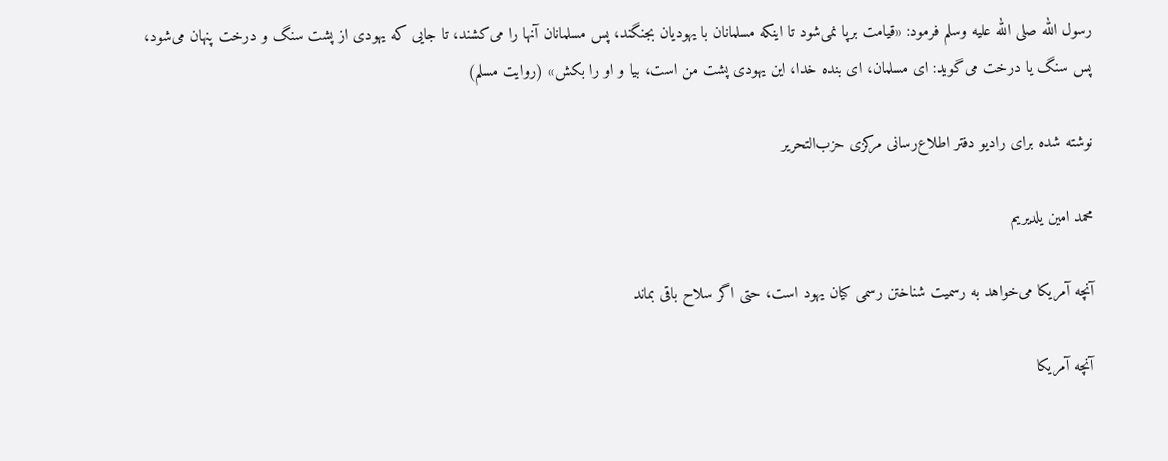رسول الله صلى الله عليه وسلم فرمود: «قیامت برپا نمی‌شود تا اینکه مسلمانان با یهودیان بجنگند، پس مسلمانان آنها را می‌کشند، تا جایی که یهودی از پشت سنگ و درخت پنهان می‌شود، پس سنگ یا درخت می‌گوید: ای مسلمان، ای بنده خدا، این یهودی پشت من است، بیا و او را بکش» (روایت مسلم)

نوشته شده برای رادیو دفتر اطلاع‌رسانی مرکزی حزب‌التحریر

محمد امین یلدیریم

آنچه آمریکا می‌خواهد به رسمیت شناختن رسمی کیان یهود است، حتی اگر سلاح باقی بماند

آنچه آمریکا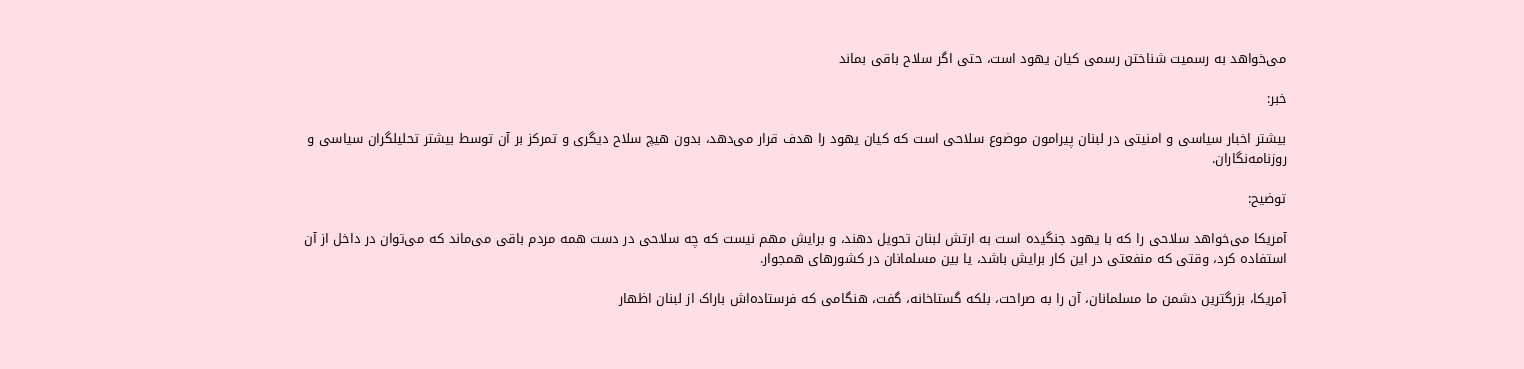می‌خواهد به رسمیت شناختن رسمی کیان یهود است، حتی اگر سلاح باقی بماند

خبر:

بیشتر اخبار سیاسی و امنیتی در لبنان پیرامون موضوع سلاحی است که کیان یهود را هدف قرار می‌دهد، بدون هیچ سلاح دیگری و تمرکز بر آن توسط بیشتر تحلیلگران سیاسی و روزنامه‌نگاران.

توضیح:

آمریکا می‌خواهد سلاحی را که با یهود جنگیده است به ارتش لبنان تحویل دهند، و برایش مهم نیست که چه سلاحی در دست همه مردم باقی می‌ماند که می‌توان در داخل از آن استفاده کرد، وقتی که منفعتی در این کار برایش باشد، یا بین مسلمانان در کشورهای همجوار.

آمریکا، بزرگترین دشمن ما مسلمانان، آن را به صراحت، بلکه گستاخانه، گفت، هنگامی که فرستاده‌اش باراک از لبنان اظهار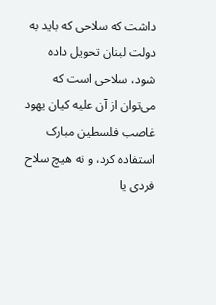داشت که سلاحی که باید به دولت لبنان تحویل داده شود، سلاحی است که می‌توان از آن علیه کیان یهود غاصب فلسطین مبارک استفاده کرد، و نه هیچ سلاح فردی یا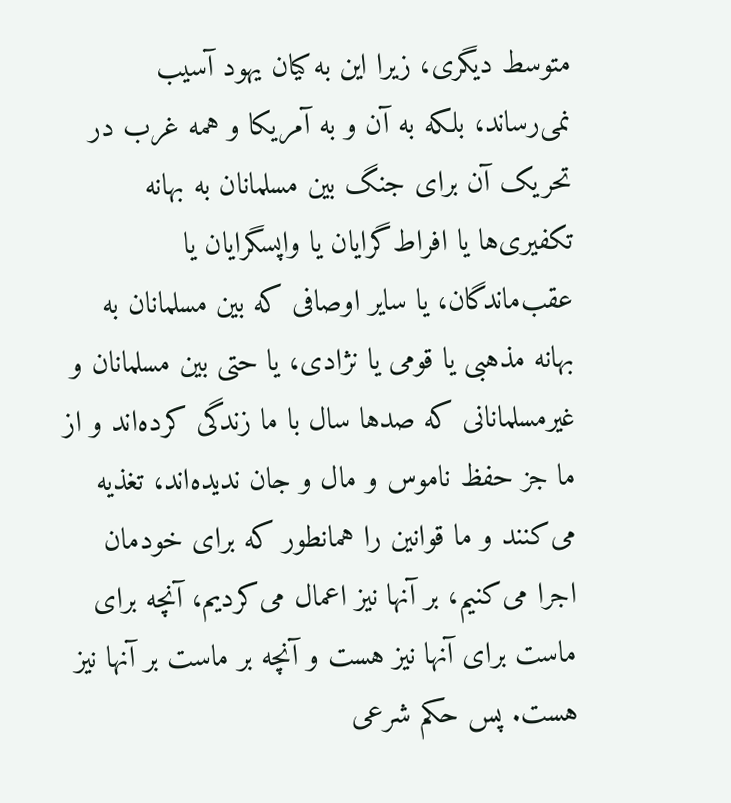متوسط دیگری، زیرا این به کیان یهود آسیب نمی‌رساند، بلکه به آن و به آمریکا و همه غرب در تحریک آن برای جنگ بین مسلمانان به بهانه تکفیری‌ها یا افراط‌گرایان یا واپسگرایان یا عقب‌ماندگان، یا سایر اوصافی که بین مسلمانان به بهانه مذهبی یا قومی یا نژادی، یا حتی بین مسلمانان و غیرمسلمانانی که صدها سال با ما زندگی کرده‌اند و از ما جز حفظ ناموس و مال و جان ندیده‌اند، تغذیه می‌کنند و ما قوانین را همانطور که برای خودمان اجرا می‌کنیم، بر آنها نیز اعمال می‌کردیم، آنچه برای ماست برای آنها نیز هست و آنچه بر ماست بر آنها نیز هست. پس حکم شرعی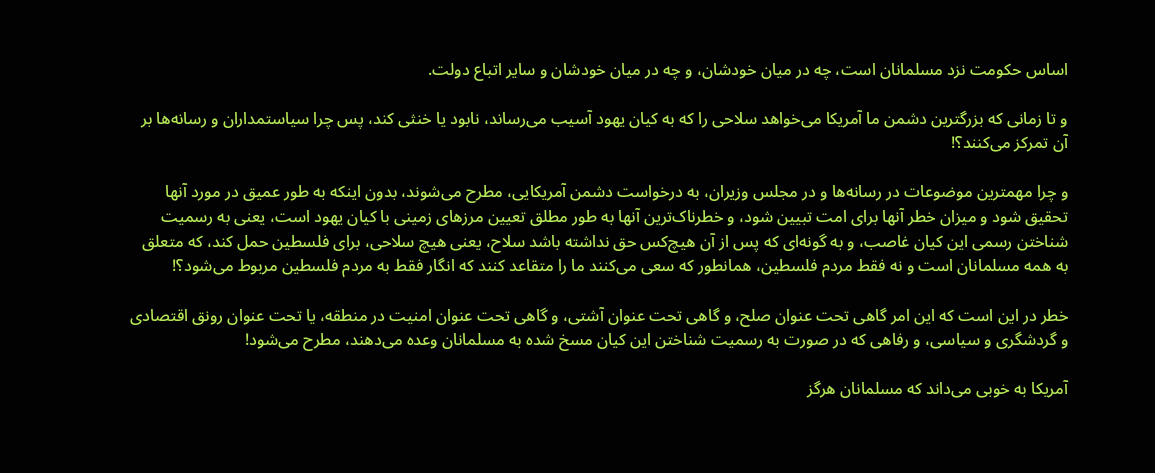اساس حکومت نزد مسلمانان است، چه در میان خودشان، و چه در میان خودشان و سایر اتباع دولت.

و تا زمانی که بزرگترین دشمن ما آمریکا می‌خواهد سلاحی را که به کیان یهود آسیب می‌رساند، نابود یا خنثی کند، پس چرا سیاستمداران و رسانه‌ها بر آن تمرکز می‌کنند؟!

و چرا مهمترین موضوعات در رسانه‌ها و در مجلس وزیران، به درخواست دشمن آمریکایی، مطرح می‌شوند، بدون اینکه به طور عمیق در مورد آنها تحقیق شود و میزان خطر آنها برای امت تبیین شود، و خطرناک‌ترین آنها به طور مطلق تعیین مرزهای زمینی با کیان یهود است، یعنی به رسمیت شناختن رسمی این کیان غاصب، و به گونه‌ای که پس از آن هیچ‌کس حق نداشته باشد سلاح، یعنی هیچ سلاحی، برای فلسطین حمل کند، که متعلق به همه مسلمانان است و نه فقط مردم فلسطین، همانطور که سعی می‌کنند ما را متقاعد کنند که انگار فقط به مردم فلسطین مربوط می‌شود؟!

خطر در این است که این امر گاهی تحت عنوان صلح، و گاهی تحت عنوان آشتی، و گاهی تحت عنوان امنیت در منطقه، یا تحت عنوان رونق اقتصادی و گردشگری و سیاسی، و رفاهی که در صورت به رسمیت شناختن این کیان مسخ شده به مسلمانان وعده می‌دهند، مطرح می‌شود!

آمریکا به خوبی می‌داند که مسلمانان هرگز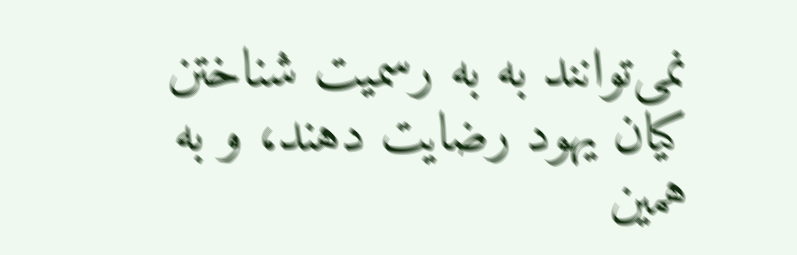نمی‌توانند به به رسمیت شناختن کیان یهود رضایت دهند، و به همین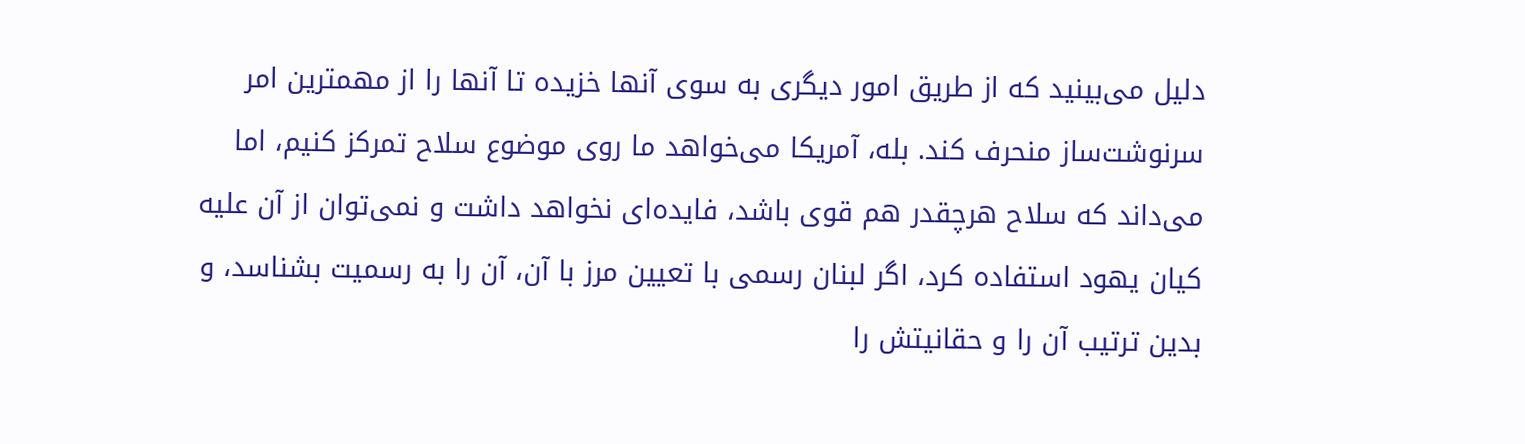دلیل می‌بینید که از طریق امور دیگری به سوی آنها خزیده تا آنها را از مهمترین امر سرنوشت‌ساز منحرف کند. بله، آمریکا می‌خواهد ما روی موضوع سلاح تمرکز کنیم، اما می‌داند که سلاح هرچقدر هم قوی باشد، فایده‌ای نخواهد داشت و نمی‌توان از آن علیه کیان یهود استفاده کرد، اگر لبنان رسمی با تعیین مرز با آن، آن را به رسمیت بشناسد، و بدین ترتیب آن را و حقانیتش را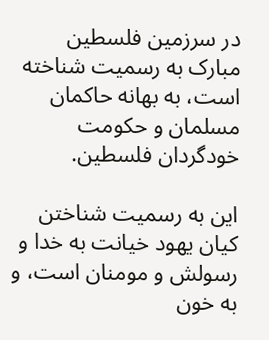در سرزمین فلسطین مبارک به رسمیت شناخته است، به بهانه حاکمان مسلمان و حکومت خودگردان فلسطین.

این به رسمیت شناختن کیان یهود خیانت به خدا و رسولش و مومنان است، و به خون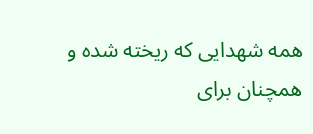همه شهدایی که ریخته شده و همچنان برای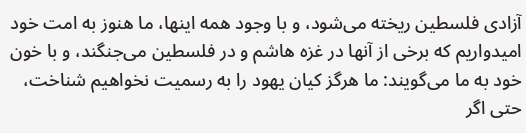آزادی فلسطین ریخته می‌شود، و با وجود همه اینها، ما هنوز به امت خود امیدواریم که برخی از آنها در غزه هاشم و در فلسطین می‌جنگند، و با خون خود به ما می‌گویند: ما هرگز کیان یهود را به رسمیت نخواهیم شناخت، حتی اگر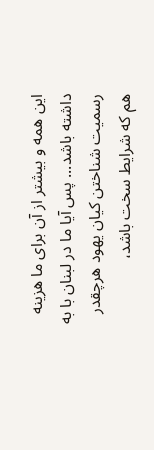این همه و بیشتر از آن برای ما هزینه داشته باشد... پس آیا ما در لبنان با به رسمیت شناختن کیان یهود هرچقدر هم که شرایط سخت باشد،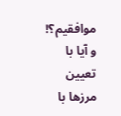موافقیم؟! و آیا با تعیین مرزها با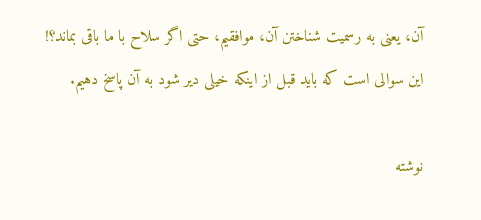آن، یعنی به رسمیت شناختن آن، موافقیم، حتی اگر سلاح با ما باقی بماند؟! این سوالی است که باید قبل از اینکه خیلی دیر شود به آن پاسخ دهیم.

نوشته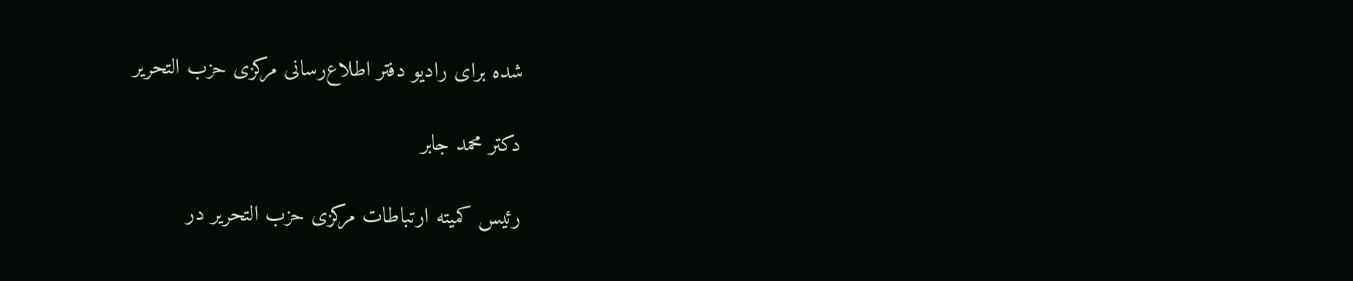شده برای رادیو دفتر اطلاع‌رسانی مرکزی حزب التحریر

دکتر محمد جابر

رئیس کمیته ارتباطات مرکزی حزب التحریر در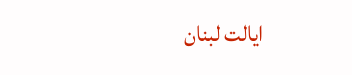ایالت لبنان